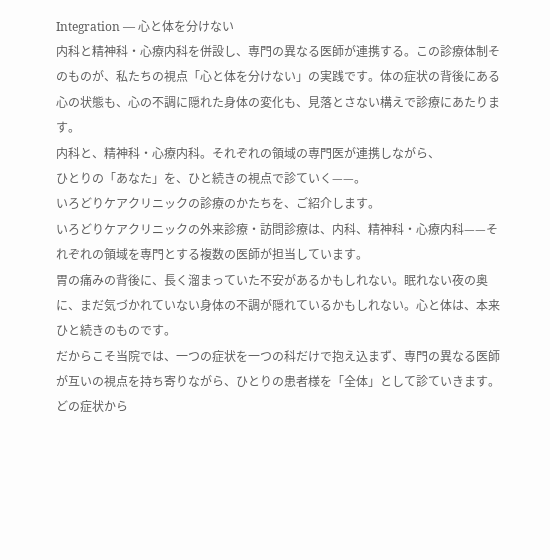Integration — 心と体を分けない
内科と精神科・心療内科を併設し、専門の異なる医師が連携する。この診療体制そのものが、私たちの視点「心と体を分けない」の実践です。体の症状の背後にある心の状態も、心の不調に隠れた身体の変化も、見落とさない構えで診療にあたります。
内科と、精神科・心療内科。それぞれの領域の専門医が連携しながら、
ひとりの「あなた」を、ひと続きの視点で診ていく——。
いろどりケアクリニックの診療のかたちを、ご紹介します。
いろどりケアクリニックの外来診療・訪問診療は、内科、精神科・心療内科——それぞれの領域を専門とする複数の医師が担当しています。
胃の痛みの背後に、長く溜まっていた不安があるかもしれない。眠れない夜の奥に、まだ気づかれていない身体の不調が隠れているかもしれない。心と体は、本来ひと続きのものです。
だからこそ当院では、一つの症状を一つの科だけで抱え込まず、専門の異なる医師が互いの視点を持ち寄りながら、ひとりの患者様を「全体」として診ていきます。どの症状から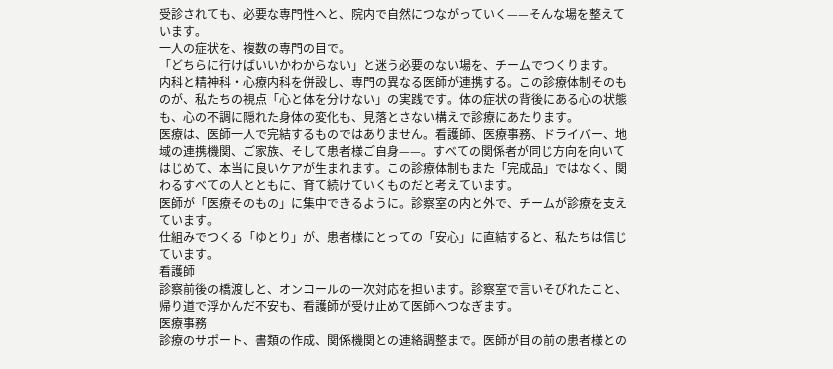受診されても、必要な専門性へと、院内で自然につながっていく——そんな場を整えています。
一人の症状を、複数の専門の目で。
「どちらに行けばいいかわからない」と迷う必要のない場を、チームでつくります。
内科と精神科・心療内科を併設し、専門の異なる医師が連携する。この診療体制そのものが、私たちの視点「心と体を分けない」の実践です。体の症状の背後にある心の状態も、心の不調に隠れた身体の変化も、見落とさない構えで診療にあたります。
医療は、医師一人で完結するものではありません。看護師、医療事務、ドライバー、地域の連携機関、ご家族、そして患者様ご自身——。すべての関係者が同じ方向を向いてはじめて、本当に良いケアが生まれます。この診療体制もまた「完成品」ではなく、関わるすべての人とともに、育て続けていくものだと考えています。
医師が「医療そのもの」に集中できるように。診察室の内と外で、チームが診療を支えています。
仕組みでつくる「ゆとり」が、患者様にとっての「安心」に直結すると、私たちは信じています。
看護師
診察前後の橋渡しと、オンコールの一次対応を担います。診察室で言いそびれたこと、帰り道で浮かんだ不安も、看護師が受け止めて医師へつなぎます。
医療事務
診療のサポート、書類の作成、関係機関との連絡調整まで。医師が目の前の患者様との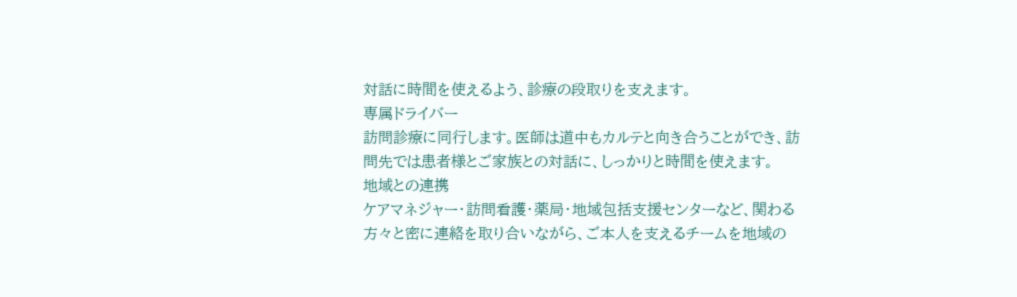対話に時間を使えるよう、診療の段取りを支えます。
専属ドライバー
訪問診療に同行します。医師は道中もカルテと向き合うことができ、訪問先では患者様とご家族との対話に、しっかりと時間を使えます。
地域との連携
ケアマネジャー・訪問看護・薬局・地域包括支援センターなど、関わる方々と密に連絡を取り合いながら、ご本人を支えるチームを地域の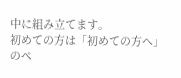中に組み立てます。
初めての方は「初めての方へ」のペ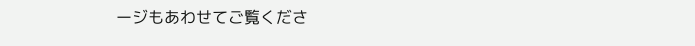ージもあわせてご覧くださ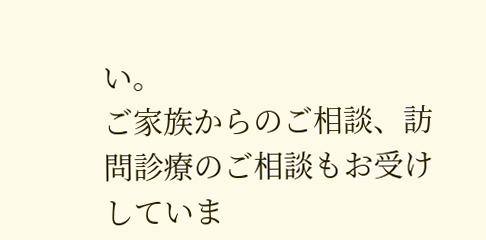い。
ご家族からのご相談、訪問診療のご相談もお受けしていま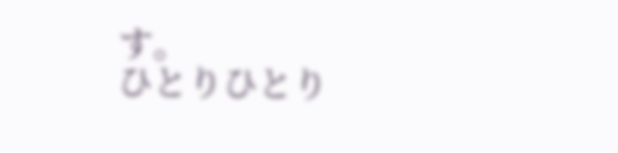す。
ひとりひとり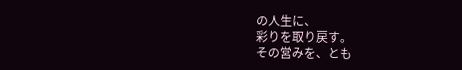の人生に、
彩りを取り戻す。
その営みを、とも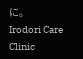に。
Irodori Care Clinic